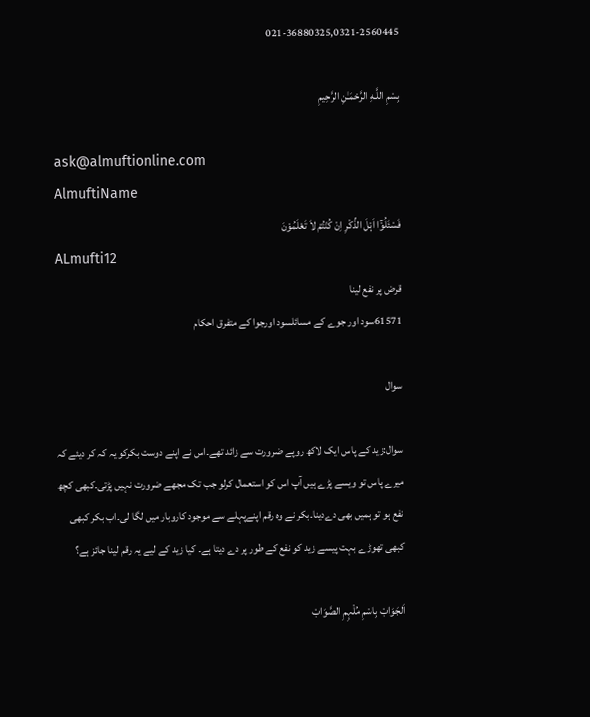021-36880325,0321-2560445

بِسْمِ اللَّـهِ الرَّحْمَـٰنِ الرَّحِيمِ

ask@almuftionline.com
AlmuftiName
فَسْئَلُوْٓا اَہْلَ الذِّکْرِ اِنْ کُنْتُمْ لاَ تَعْلَمُوْنَ
ALmufti12
قرض پر نفع لینا
61571سود اور جوے کے مسائلسود اورجوا کے متفرق احکام

سوال

سوال:زید کے پاس ایک لاکھ روپے ضرورت سے زائد تھے۔اس نے اپنے دوست بکرکو یہ کہ کر دیئے کہ میرے پاس تو ویسے پڑے ہیں آپ اس کو استعمال کرلو جب تک مجھے ضرورت نہیں پڑتی۔کبھی کچھ نفع ہو تو ہمیں بھی دےدینا۔بکر نے وہ رقم اپنےپہلے سے موجود کاروبار میں لگا لی۔اب بکر کبھی کبھی تھوڑے بہت پیسے زید کو نفع کے طور پر دے دیتا ہے۔ کیا زید کے لیے یہ رقم لینا جائز ہے؟

اَلجَوَابْ بِاسْمِ مُلْہِمِ الصَّوَابْ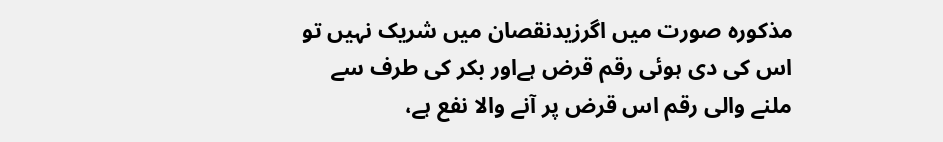مذکورہ صورت میں اگرزیدنقصان میں شریک نہیں تو اس کی دی ہوئی رقم قرض ہےاور بکر کی طرف سے ملنے والی رقم اس قرض پر آنے والا نفع ہے،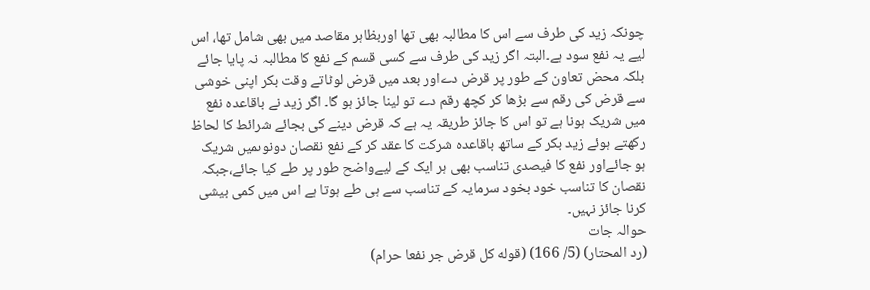چونکہ زید کی طرف سے اس کا مطالبہ بھی تھا اوربظاہر مقاصد میں بھی شامل تھا، اس لیے یہ نفع سود ہے۔البتہ اگر زید کی طرف سے کسی قسم کے نفع کا مطالبہ نہ پایا جائے بلکہ محض تعاون کے طور پر قرض دےاور بعد میں قرض لوٹاتے وقت بکر اپنی خوشی سے قرض کی رقم سے بڑھا کر کچھ رقم دے تو لینا جائز ہو گا۔ اگر زید نے باقاعدہ نفع میں شریک ہونا ہے تو اس کا جائز طریقہ یہ ہے کہ قرض دینے کی بجائے شرائط کا لحاظ رکھتے ہوئے زید بکر کے ساتھ باقاعدہ شرکت کا عقد کر کے نفع نقصان دونوںمیں شریک ہو جائےاور نفع کا فیصدی تناسب بھی ہر ایک کے لیےواضح طور پر طے کیا جائے،جبکہ نقصان کا تناسب خود بخود سرمایہ کے تناسب سے ہی طے ہوتا ہے اس میں کمی بیشی کرنا جائز نہیں۔
حوالہ جات
(رد المحتار) (5/ 166) (قوله كل قرض جر نفعا حرام)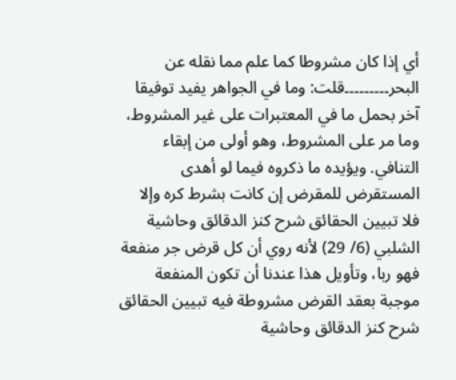أي إذا كان مشروطا كما علم مما نقله عن البحر۔۔۔۔۔۔۔۔۔قلت: وما في الجواهر يفيد توفيقا آخر بحمل ما في المعتبرات على غير المشروط، وما مر على المشروط، وهو أولى من إبقاء التنافي. ويؤيده ما ذكروه فيما لو أهدى المستقرض للمقرض إن كانت بشرط كره وإلا فلا تبيين الحقائق شرح كنز الدقائق وحاشية الشلبي (6/ 29) لأنه روي أن كل قرض جر منفعة فهو ربا، وتأويل هذا عندنا أن تكون المنفعة موجبة بعقد القرض مشروطة فيه تبيين الحقائق شرح كنز الدقائق وحاشية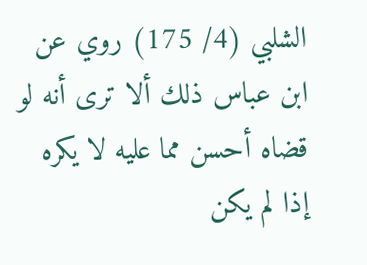الشلبي (4/ 175) روي عن ابن عباس ذلك ألا ترى أنه لو قضاه أحسن مما عليه لا يكره إذا لم يكن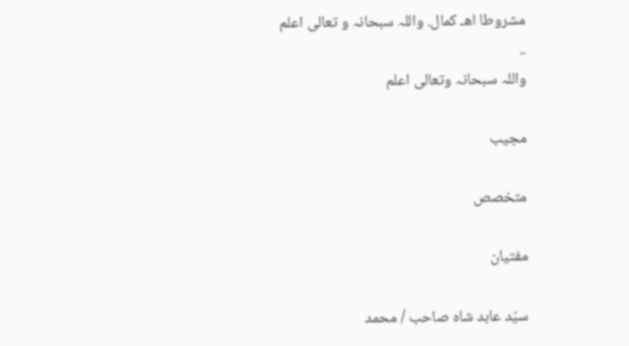مشروطا اهـ كمال. واللہ سبحانہ و تعالی اعلم
..
واللہ سبحانہ وتعالی اعلم

مجیب

متخصص

مفتیان

سیّد عابد شاہ صاحب / محمد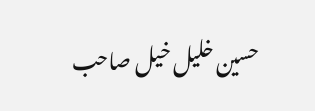حسین خلیل خیل صاحب